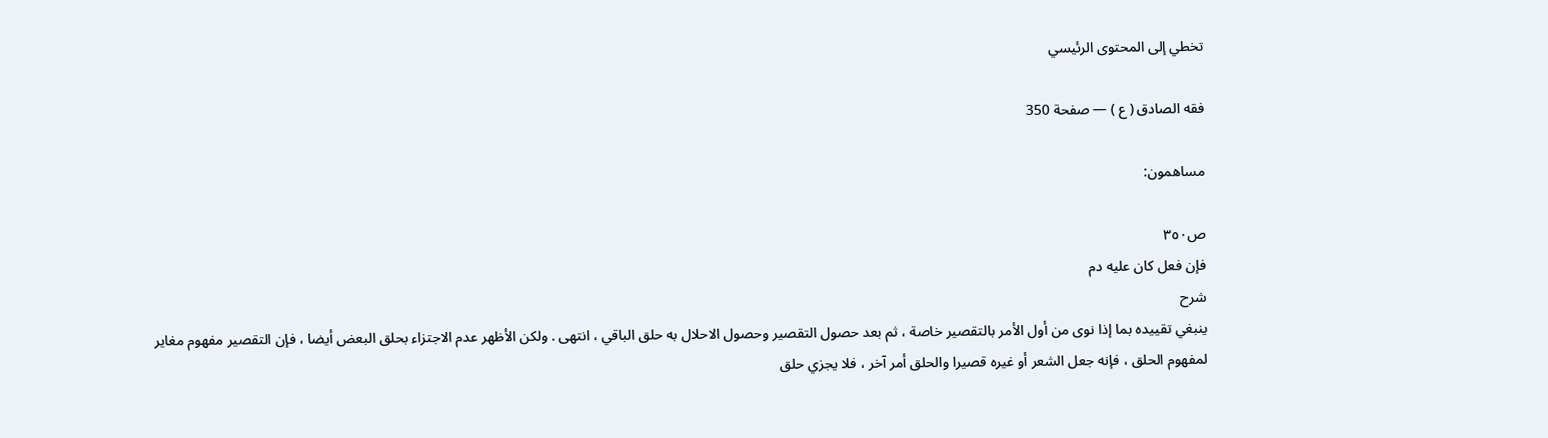تخطي إلى المحتوى الرئيسي

فقه الصادق ( ع ) — صفحة 350

مساهمون:

ص٣٥٠
فإن فعل كان عليه دم
شرح
ينبغي تقييده بما إذا نوى من أول الأمر بالتقصير خاصة ، ثم بعد حصول التقصير وحصول الاحلال به حلق الباقي ، انتهى . ولكن الأظهر عدم الاجتزاء بحلق البعض أيضا ، فإن التقصير مفهوم مغاير لمفهوم الحلق ، فإنه جعل الشعر أو غيره قصيرا والحلق أمر آخر ، فلا يجزي حلق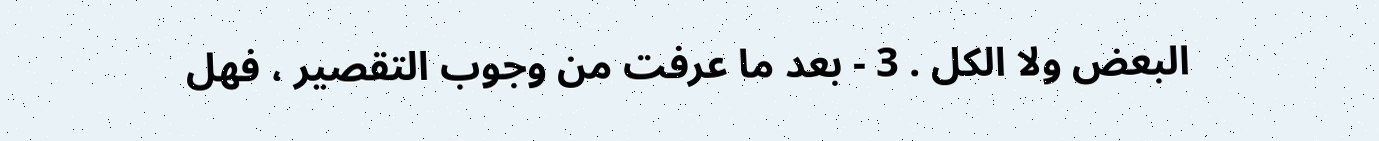البعض ولا الكل . 3 - بعد ما عرفت من وجوب التقصير ، فهل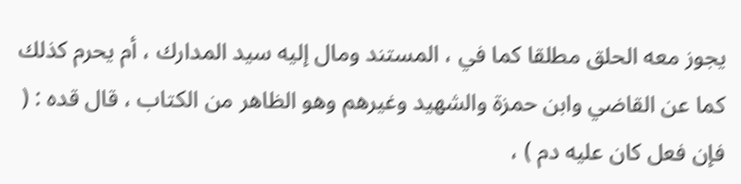يجوز معه الحلق مطلقا كما في ، المستند ومال إليه سيد المدارك ، أم يحرم كذلك كما عن القاضي وابن حمزة والشهيد وغيرهم وهو الظاهر من الكتاب ، قال قده : ( فإن فعل كان عليه دم ) ،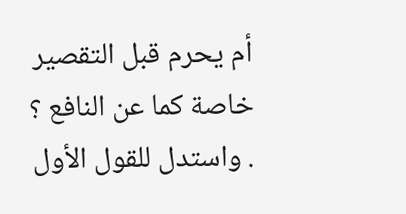أم يحرم قبل التقصير خاصة كما عن النافع ؟ . واستدل للقول الأول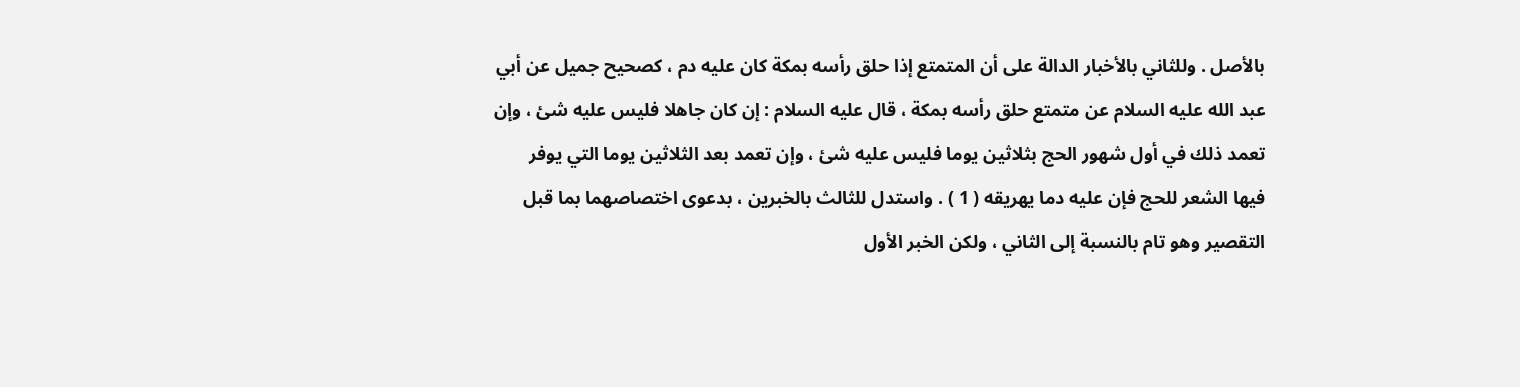بالأصل . وللثاني بالأخبار الدالة على أن المتمتع إذا حلق رأسه بمكة كان عليه دم ، كصحيح جميل عن أبي عبد الله عليه السلام عن متمتع حلق رأسه بمكة ، قال عليه السلام : إن كان جاهلا فليس عليه شئ ، وإن تعمد ذلك في أول شهور الحج بثلاثين يوما فليس عليه شئ ، وإن تعمد بعد الثلاثين يوما التي يوفر فيها الشعر للحج فإن عليه دما يهريقه ( 1 ) . واستدل للثالث بالخبرين ، بدعوى اختصاصهما بما قبل التقصير وهو تام بالنسبة إلى الثاني ، ولكن الخبر الأول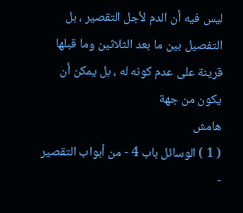ليس فيه أن الدم لأجل التقصير ، بل التفصيل بين ما بعد الثلاثين وما قبلها قرينة على عدم كونه له ، بل يمكن أن يكون من جهة
هامش
( 1 ) الوسائل باب 4 - من أبواب التقصير -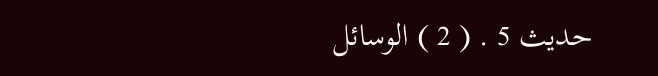حديث 5 . ( 2 ) الوسائل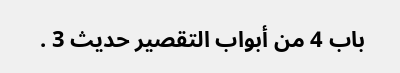باب 4 من أبواب التقصير حديث 3 .